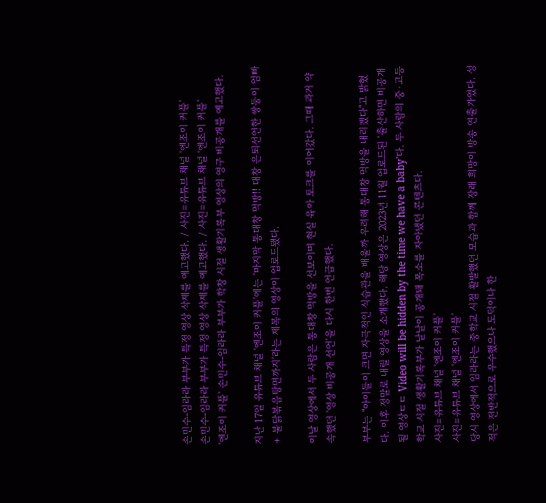손민수-임라라 부부가 특정 영상 삭제를 예고했다. / 사진=유튜브 채널 '엔조이 커플'
손민수-임라라 부부가 특정 영상 삭제를 예고했다. / 사진=유튜브 채널 '엔조이 커플'
'엔조이 커플' 손민수-임라라 부부가 학창 시절 생활기록부 영상의 영구 비공개를 예고했다.

지난 17일 유튜브 채널 '엔조이 커플'에는 '마지막 통대창 먹방!! 대창 은퇴선언한 쌍둥이 엄빠 + 불닭볶음탕면까지'라는 제목의 영상이 업로드됐다.

이날 영상에서 두 사람은 통대창 먹방을 선보이며 현실 육아 토크를 이어갔다. 그때 과거 약속했던 '영상 비공개 선언'을 다시 한번 언급했다.

부부는 "아이들이 크면 자극적인 식습관을 배울까 우려해 통대창 먹방을 내리겠다"고 밝혔다. 이후 정말로 내릴 영상을 소개했다. 해당 영상은 2023년 11월 업로드된 '출산하면 비공개될 영상ㄷㄷ Video will be hidden by the time we have a baby'다. 두 사람의 중·고등학교 시절 생활기록부가 낱낱이 공개돼 폭소를 자아냈던 콘텐츠다.
사진=유튜브 채널 '엔조이 커플'
사진=유튜브 채널 '엔조이 커플'
당시 영상에서 임라라는 중학교 시절 활발했던 모습과 함께 장래 희망이 방송 연출가였다. 성적은 전반적으로 우수했으나 도덕이나 한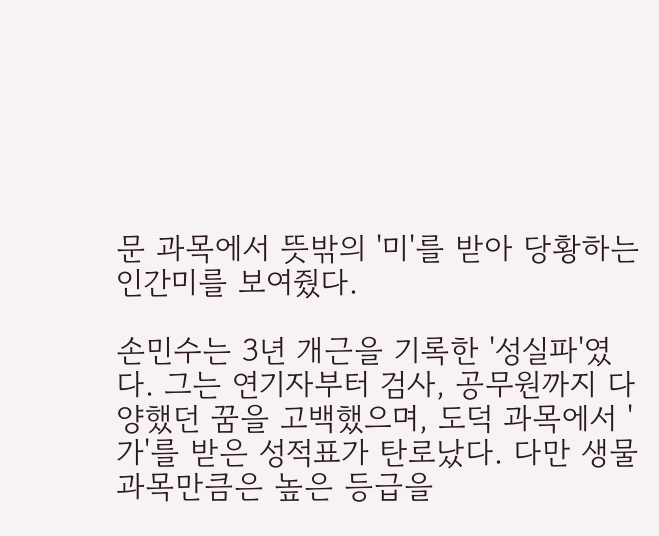문 과목에서 뜻밖의 '미'를 받아 당황하는 인간미를 보여줬다.

손민수는 3년 개근을 기록한 '성실파'였다. 그는 연기자부터 검사, 공무원까지 다양했던 꿈을 고백했으며, 도덕 과목에서 '가'를 받은 성적표가 탄로났다. 다만 생물 과목만큼은 높은 등급을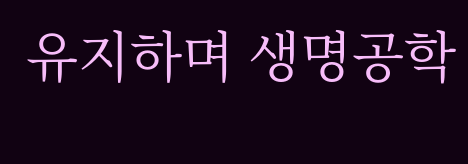유지하며 생명공학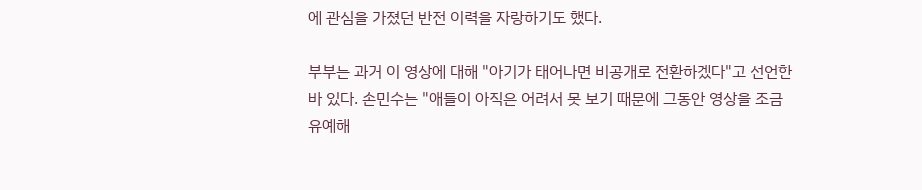에 관심을 가졌던 반전 이력을 자랑하기도 했다.

부부는 과거 이 영상에 대해 "아기가 태어나면 비공개로 전환하겠다"고 선언한 바 있다. 손민수는 "애들이 아직은 어려서 못 보기 때문에 그동안 영상을 조금 유예해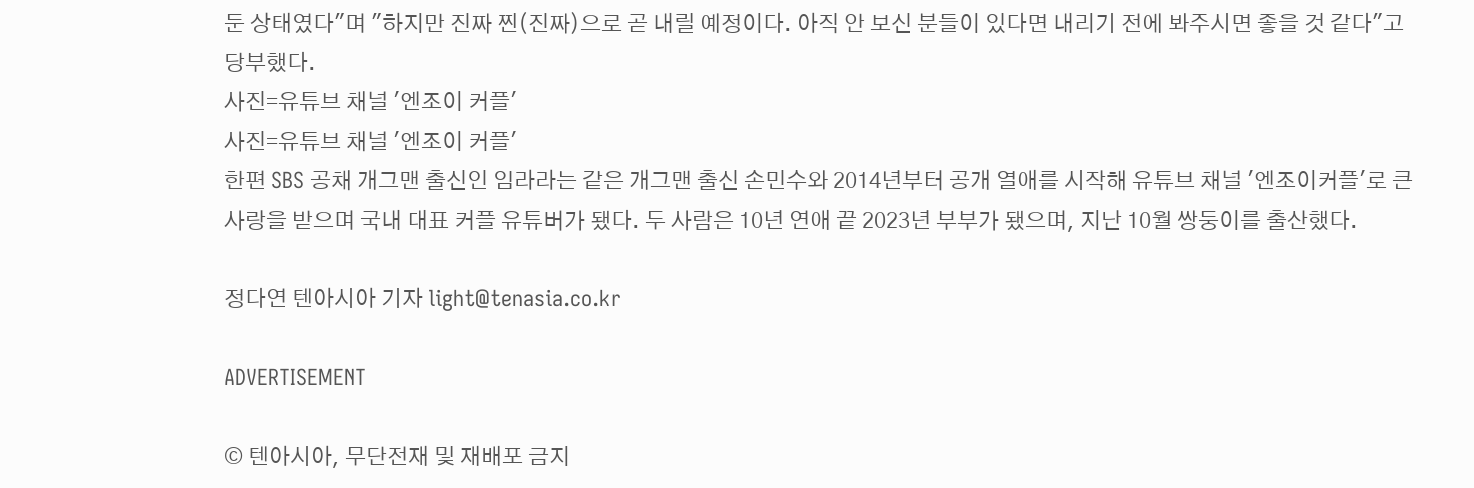둔 상태였다"며 "하지만 진짜 찐(진짜)으로 곧 내릴 예정이다. 아직 안 보신 분들이 있다면 내리기 전에 봐주시면 좋을 것 같다"고 당부했다.
사진=유튜브 채널 '엔조이 커플'
사진=유튜브 채널 '엔조이 커플'
한편 SBS 공채 개그맨 출신인 임라라는 같은 개그맨 출신 손민수와 2014년부터 공개 열애를 시작해 유튜브 채널 '엔조이커플'로 큰 사랑을 받으며 국내 대표 커플 유튜버가 됐다. 두 사람은 10년 연애 끝 2023년 부부가 됐으며, 지난 10월 쌍둥이를 출산했다.

정다연 텐아시아 기자 light@tenasia.co.kr

ADVERTISEMENT

© 텐아시아, 무단전재 및 재배포 금지